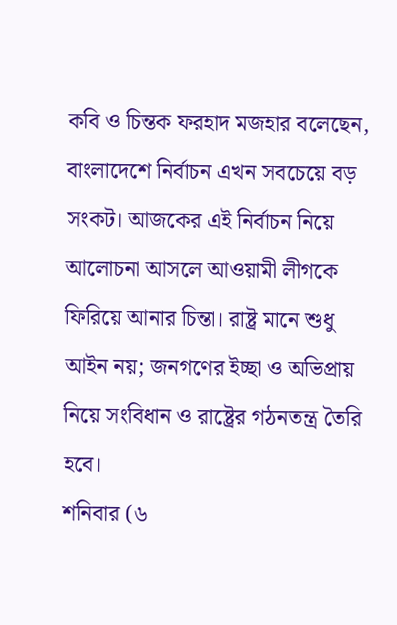কবি ও চিন্তক ফরহাদ মজহার বলেছেন, বাংলাদেশে নির্বাচন এখন সবচেয়ে বড় সংকট। আজকের এই নির্বাচন নিয়ে আলোচনা আসলে আওয়ামী লীগকে ফিরিয়ে আনার চিন্তা। রাষ্ট্র মানে শুধু আইন নয়; জনগণের ইচ্ছা ও অভিপ্রায় নিয়ে সংবিধান ও রাষ্ট্রের গঠনতন্ত্র তৈরি হবে।
শনিবার (৬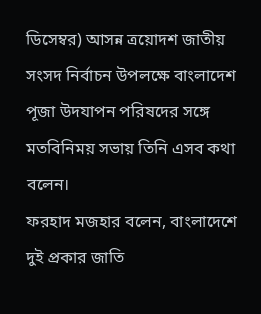ডিসেম্বর) আসন্ন ত্রয়োদশ জাতীয় সংসদ নির্বাচন উপলক্ষে বাংলাদেশ পূজা উদযাপন পরিষদের সঙ্গে মতবিনিময় সভায় তিনি এসব কথা বলেন।
ফরহাদ মজহার বলেন, বাংলাদেশে দুই প্রকার জাতি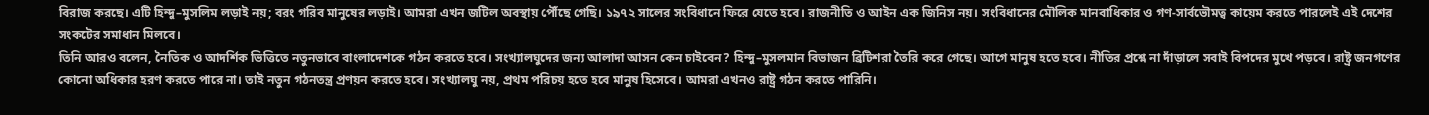বিরাজ করছে। এটি হিন্দু–মুসলিম লড়াই নয়; বরং গরিব মানুষের লড়াই। আমরা এখন জটিল অবস্থায় পৌঁছে গেছি। ১৯৭২ সালের সংবিধানে ফিরে যেতে হবে। রাজনীতি ও আইন এক জিনিস নয়। সংবিধানের মৌলিক মানবাধিকার ও গণ-সার্বভৌমত্ব কায়েম করতে পারলেই এই দেশের সংকটের সমাধান মিলবে।
তিনি আরও বলেন, নৈতিক ও আদর্শিক ভিত্তিতে নতুনভাবে বাংলাদেশকে গঠন করতে হবে। সংখ্যালঘুদের জন্য আলাদা আসন কেন চাইবেন? হিন্দু–মুসলমান বিভাজন ব্রিটিশরা তৈরি করে গেছে। আগে মানুষ হতে হবে। নীতির প্রশ্নে না দাঁড়ালে সবাই বিপদের মুখে পড়বে। রাষ্ট্র জনগণের কোনো অধিকার হরণ করতে পারে না। তাই নতুন গঠনতন্ত্র প্রণয়ন করতে হবে। সংখ্যালঘু নয়, প্রথম পরিচয় হতে হবে মানুষ হিসেবে। আমরা এখনও রাষ্ট্র গঠন করতে পারিনি।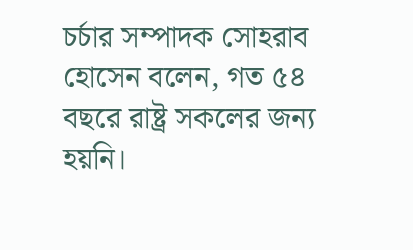চর্চার সম্পাদক সোহরাব হোসেন বলেন, গত ৫৪ বছরে রাষ্ট্র সকলের জন্য হয়নি।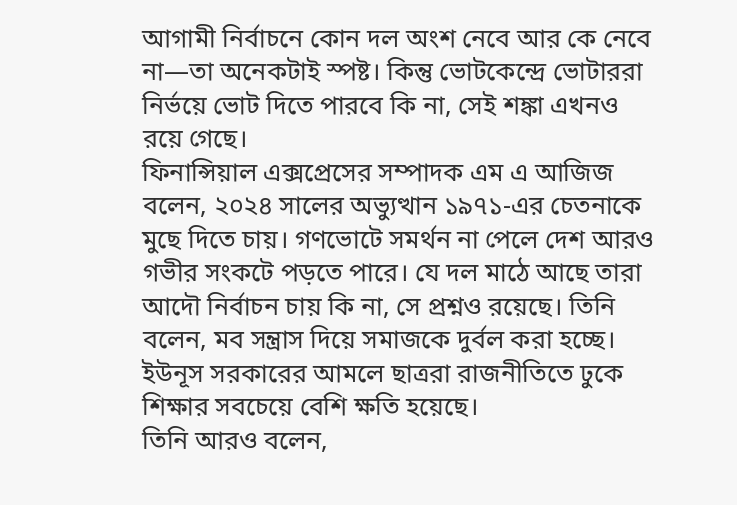আগামী নির্বাচনে কোন দল অংশ নেবে আর কে নেবে না—তা অনেকটাই স্পষ্ট। কিন্তু ভোটকেন্দ্রে ভোটাররা নির্ভয়ে ভোট দিতে পারবে কি না, সেই শঙ্কা এখনও রয়ে গেছে।
ফিনান্সিয়াল এক্সপ্রেসের সম্পাদক এম এ আজিজ বলেন, ২০২৪ সালের অভ্যুত্থান ১৯৭১-এর চেতনাকে মুছে দিতে চায়। গণভোটে সমর্থন না পেলে দেশ আরও গভীর সংকটে পড়তে পারে। যে দল মাঠে আছে তারা আদৌ নির্বাচন চায় কি না, সে প্রশ্নও রয়েছে। তিনি বলেন, মব সন্ত্রাস দিয়ে সমাজকে দুর্বল করা হচ্ছে। ইউনূস সরকারের আমলে ছাত্ররা রাজনীতিতে ঢুকে শিক্ষার সবচেয়ে বেশি ক্ষতি হয়েছে।
তিনি আরও বলেন,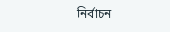নির্বাচন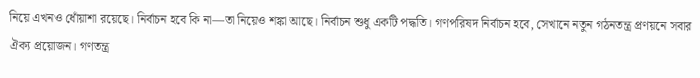নিয়ে এখনও ধোঁয়াশা রয়েছে। নির্বাচন হবে কি না—তা নিয়েও শঙ্কা আছে। নির্বাচন শুধু একটি পদ্ধতি। গণপরিষদ নির্বাচন হবে, সেখানে নতুন গঠনতন্ত্র প্রণয়নে সবার ঐক্য প্রয়োজন। গণতন্ত্র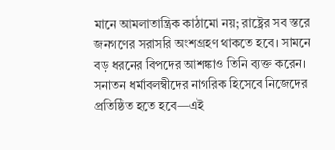মানে আমলাতান্ত্রিক কাঠামো নয়; রাষ্ট্রের সব স্তরে জনগণের সরাসরি অংশগ্রহণ থাকতে হবে। সামনে বড় ধরনের বিপদের আশঙ্কাও তিনি ব্যক্ত করেন। সনাতন ধর্মাবলম্বীদের নাগরিক হিসেবে নিজেদের প্রতিষ্ঠিত হতে হবে—এই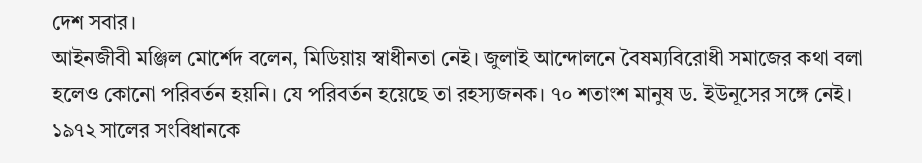দেশ সবার।
আইনজীবী মঞ্জিল মোর্শেদ বলেন, মিডিয়ায় স্বাধীনতা নেই। জুলাই আন্দোলনে বৈষম্যবিরোধী সমাজের কথা বলা হলেও কোনো পরিবর্তন হয়নি। যে পরিবর্তন হয়েছে তা রহস্যজনক। ৭০ শতাংশ মানুষ ড. ইউনূসের সঙ্গে নেই। ১৯৭২ সালের সংবিধানকে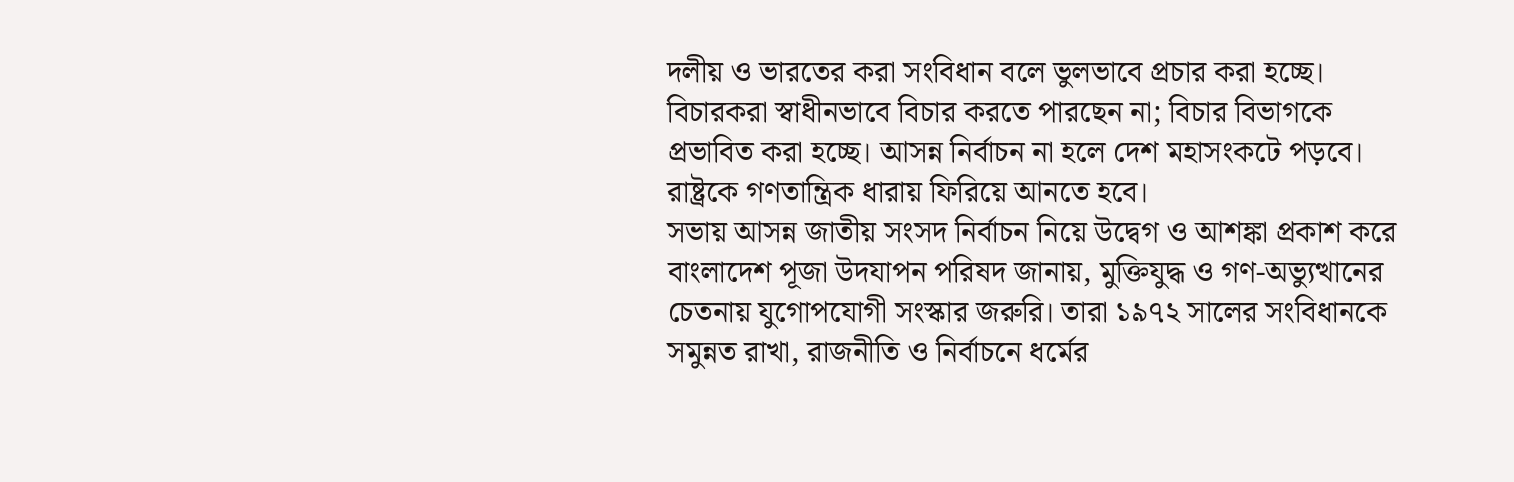দলীয় ও ভারতের করা সংবিধান বলে ভুলভাবে প্রচার করা হচ্ছে। বিচারকরা স্বাধীনভাবে বিচার করতে পারছেন না; বিচার বিভাগকে প্রভাবিত করা হচ্ছে। আসন্ন নির্বাচন না হলে দেশ মহাসংকটে পড়বে। রাষ্ট্রকে গণতান্ত্রিক ধারায় ফিরিয়ে আনতে হবে।
সভায় আসন্ন জাতীয় সংসদ নির্বাচন নিয়ে উদ্বেগ ও আশঙ্কা প্রকাশ করে বাংলাদেশ পূজা উদযাপন পরিষদ জানায়, মুক্তিযুদ্ধ ও গণ-অভ্যুত্থানের চেতনায় যুগোপযোগী সংস্কার জরুরি। তারা ১৯৭২ সালের সংবিধানকে সমুন্নত রাখা, রাজনীতি ও নির্বাচনে ধর্মের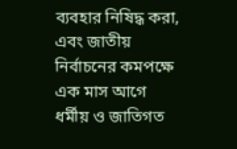ব্যবহার নিষিদ্ধ করা, এবং জাতীয় নির্বাচনের কমপক্ষে এক মাস আগে ধর্মীয় ও জাতিগত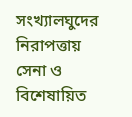সংখ্যালঘুদের নিরাপত্তায় সেনা ও বিশেষায়িত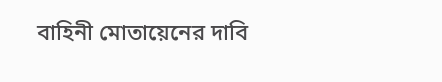বাহিনী মোতায়েনের দাবি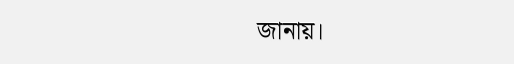জানায়।